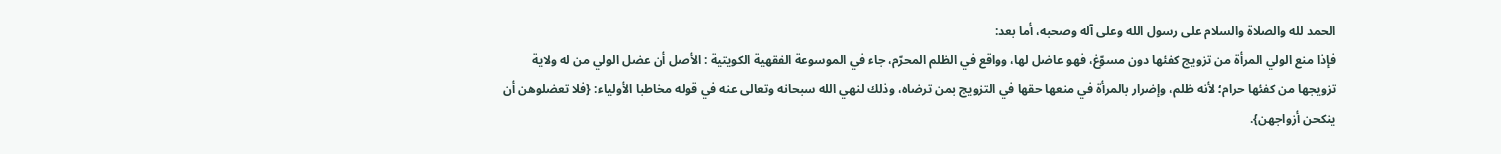الحمد لله والصلاة والسلام على رسول الله وعلى آله وصحبه، أما بعد:
فإذا منع الولي المرأة من تزويج كفئها دون مسوّغ، فهو عاضل لها، وواقع في الظلم المحرّم، جاء في الموسوعة الفقهية الكويتية : الأصل أن عضل الولي من له ولاية تزويجها من كفئها حرام؛ لأنه ظلم، وإضرار بالمرأة في منعها حقها في التزويج بمن ترضاه، وذلك لنهي الله سبحانه وتعالى عنه في قوله مخاطبا الأولياء: {فلا تعضلوهن أن ينكحن أزواجهن}.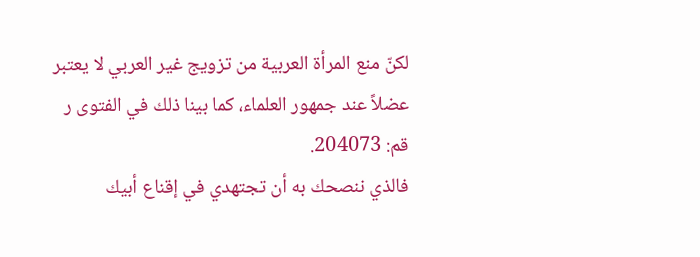لكنّ منع المرأة العربية من تزويج غير العربي لا يعتبر عضلاً عند جمهور العلماء، كما بينا ذلك في الفتوى ر قم: 204073.
فالذي ننصحك به أن تجتهدي في إقناع أبيك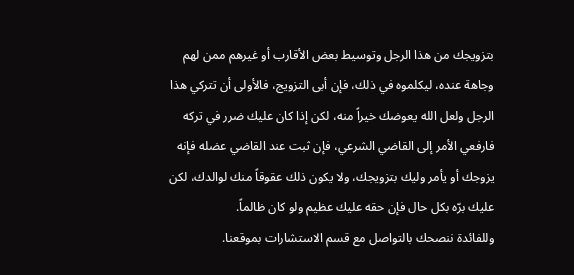بتزويجك من هذا الرجل وتوسيط بعض الأقارب أو غيرهم ممن لهم وجاهة عنده، ليكلموه في ذلك، فإن أبى التزويج، فالأولى أن تتركي هذا الرجل ولعل الله يعوضك خيراً منه، لكن إذا كان عليك ضرر في تركه فارفعي الأمر إلى القاضي الشرعي، فإن ثبت عند القاضي عضله فإنه يزوجك أو يأمر وليك بتزويجك، ولا يكون ذلك عقوقاً منك لوالدك، لكن عليك برّه بكل حال فإن حقه عليك عظيم ولو كان ظالماً.
وللفائدة ننصحك بالتواصل مع قسم الاستشارات بموقعنا.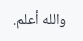والله أعلم.